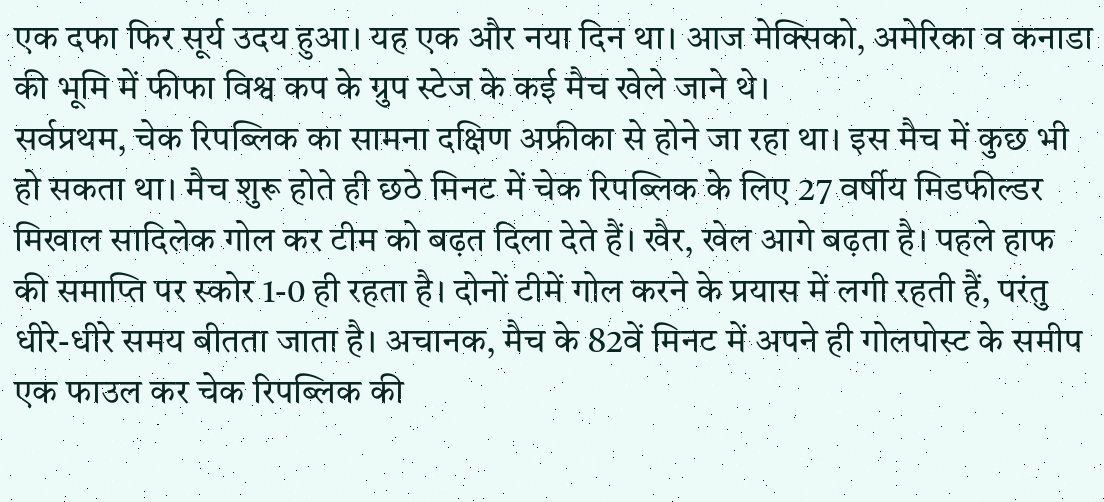एक दफा फिर सूर्य उदय हुआ। यह एक और नया दिन था। आज मेक्सिको, अमेरिका व कनाडा की भूमि में फीफा विश्व कप के ग्रुप स्टेज के कई मैच खेले जाने थे।
सर्वप्रथम, चेक रिपब्लिक का सामना दक्षिण अफ्रीका से होने जा रहा था। इस मैच में कुछ भी हो सकता था। मैच शुरू होते ही छठे मिनट में चेक रिपब्लिक के लिए 27 वर्षीय मिडफील्डर मिखाल सादिलेक गोल कर टीम को बढ़त दिला देते हैं। खैर, खेल आगे बढ़ता है। पहले हाफ की समाप्ति पर स्कोर 1-0 ही रहता है। दोनों टीमें गोल करने के प्रयास में लगी रहती हैं, परंतु धीरे-धीरे समय बीतता जाता है। अचानक, मैच के 82वें मिनट में अपने ही गोलपोस्ट के समीप एक फाउल कर चेक रिपब्लिक की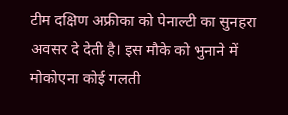टीम दक्षिण अफ्रीका को पेनाल्टी का सुनहरा अवसर दे देती है। इस मौके को भुनाने में मोकोएना कोई गलती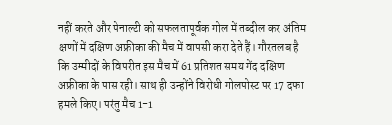नहीं करते और पेनाल्टी को सफलतापूर्वक गोल में तब्दील कर अंतिम क्षणों में दक्षिण अफ्रीका की मैच में वापसी करा देते हैं। गौरतलब है कि उम्मीदों के विपरीत इस मैच में 61 प्रतिशत समय गेंद दक्षिण अफ्रीका के पास रही। साथ ही उन्होंने विरोधी गोलपोस्ट पर 17 दफा हमले किए। परंतु मैच 1-1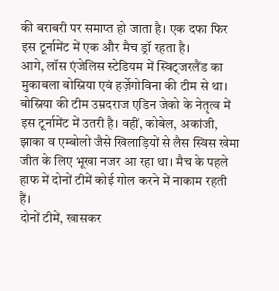की बराबरी पर समाप्त हो जाता है। एक दफा फिर इस टूर्नामेंट में एक और मैच ड्रॉ रहता है।
आगे, लॉस एंजेलिस स्टेडियम में स्विट्जरलैंड का मुकाबला बोस्निया एवं हर्ज़ेगोविना की टीम से था। बोस्निया की टीम उम्रदराज एडिन जेको के नेतृत्व में इस टूर्नामेंट में उतरी है। वहीं, कोबेल, अकांजी, झाका व एम्बोलो जैसे खिलाड़ियों से लैस स्विस खेमा जीत के लिए भूखा नजर आ रहा था। मैच के पहले हाफ में दोनों टीमें कोई गोल करने में नाकाम रहती हैं।
दोनों टीमें, खासकर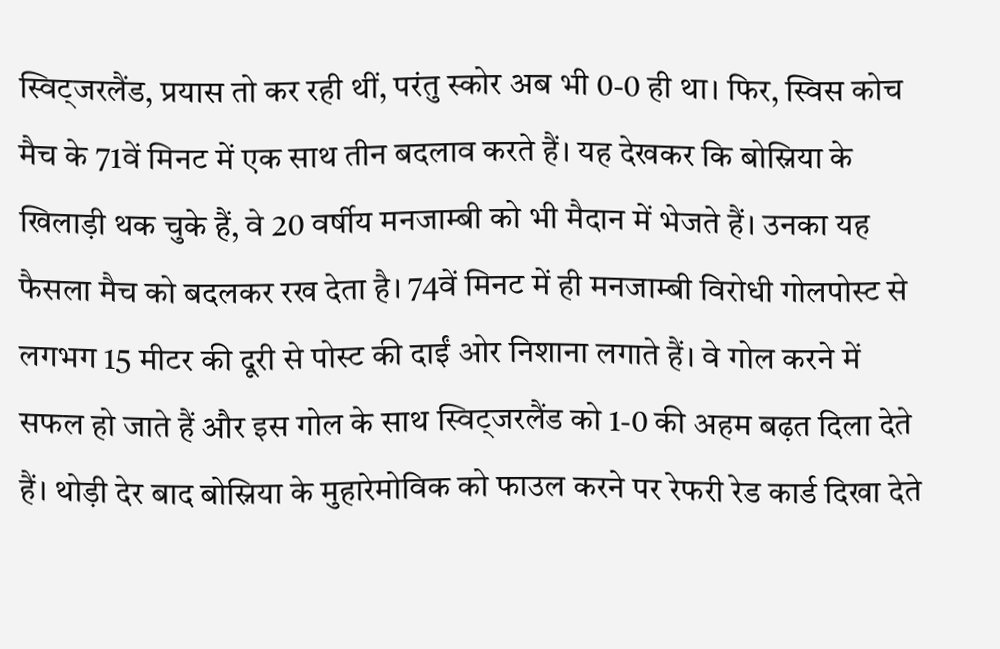स्विट्जरलैंड, प्रयास तो कर रही थीं, परंतु स्कोर अब भी 0-0 ही था। फिर, स्विस कोच मैच के 71वें मिनट में एक साथ तीन बदलाव करते हैं। यह देखकर कि बोस्निया के खिलाड़ी थक चुके हैं, वे 20 वर्षीय मनजाम्बी को भी मैदान में भेजते हैं। उनका यह फैसला मैच को बदलकर रख देता है। 74वें मिनट में ही मनजाम्बी विरोधी गोलपोस्ट से लगभग 15 मीटर की दूरी से पोस्ट की दाईं ओर निशाना लगाते हैं। वे गोल करने में सफल हो जाते हैं और इस गोल के साथ स्विट्जरलैंड को 1-0 की अहम बढ़त दिला देते हैं। थोड़ी देर बाद बोस्निया के मुहारेमोविक को फाउल करने पर रेफरी रेड कार्ड दिखा देते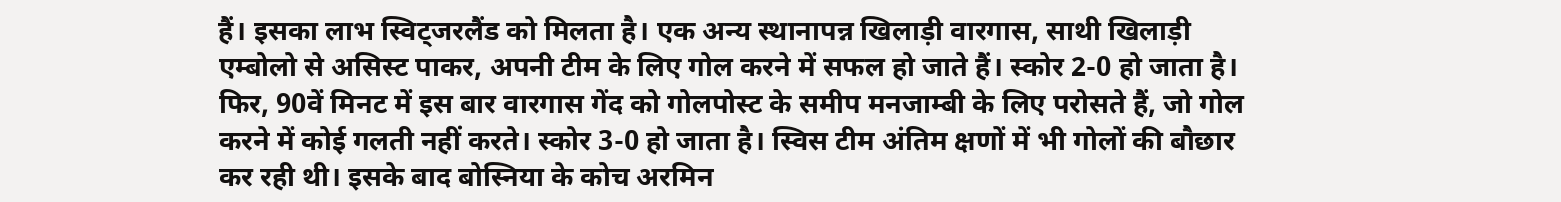हैं। इसका लाभ स्विट्जरलैंड को मिलता है। एक अन्य स्थानापन्न खिलाड़ी वारगास, साथी खिलाड़ी एम्बोलो से असिस्ट पाकर, अपनी टीम के लिए गोल करने में सफल हो जाते हैं। स्कोर 2-0 हो जाता है।
फिर, 90वें मिनट में इस बार वारगास गेंद को गोलपोस्ट के समीप मनजाम्बी के लिए परोसते हैं, जो गोल करने में कोई गलती नहीं करते। स्कोर 3-0 हो जाता है। स्विस टीम अंतिम क्षणों में भी गोलों की बौछार कर रही थी। इसके बाद बोस्निया के कोच अरमिन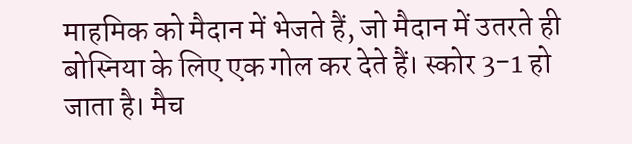माहमिक को मैदान में भेजते हैं, जो मैदान में उतरते ही बोस्निया के लिए एक गोल कर देते हैं। स्कोर 3-1 हो जाता है। मैच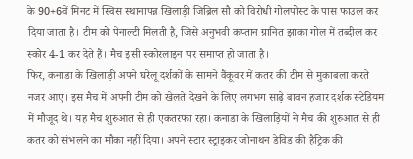के 90+6वें मिनट में स्विस स्थानापन्न खिलाड़ी जिब्रिल सौ को विरोधी गोलपोस्ट के पास फाउल कर दिया जाता है। टीम को पेनाल्टी मिलती है, जिसे अनुभवी कप्तान ग्रानित झाका गोल में तब्दील कर स्कोर 4-1 कर देते हैं। मैच इसी स्कोरलाइन पर समाप्त हो जाता है।
फिर, कनाडा के खिलाड़ी अपने घरेलू दर्शकों के सामने वैंकूवर में कतर की टीम से मुकाबला करते नजर आए। इस मैच में अपनी टीम को खेलते देखने के लिए लगभग साढ़े बावन हजार दर्शक स्टेडियम में मौजूद थे। यह मैच शुरुआत से ही एकतरफा रहा। कनाडा के खिलाड़ियों ने मैच की शुरुआत से ही कतर को संभलने का मौका नहीं दिया। अपने स्टार स्ट्राइकर जोनाथन डेविड की हैट्रिक की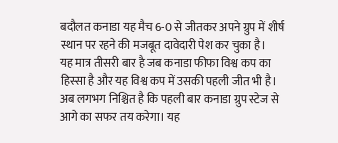बदौलत कनाडा यह मैच 6-0 से जीतकर अपने ग्रुप में शीर्ष स्थान पर रहने की मजबूत दावेदारी पेश कर चुका है।
यह मात्र तीसरी बार है जब कनाडा फीफा विश्व कप का हिस्सा है और यह विश्व कप में उसकी पहली जीत भी है। अब लगभग निश्चित है कि पहली बार कनाडा ग्रुप स्टेज से आगे का सफर तय करेगा। यह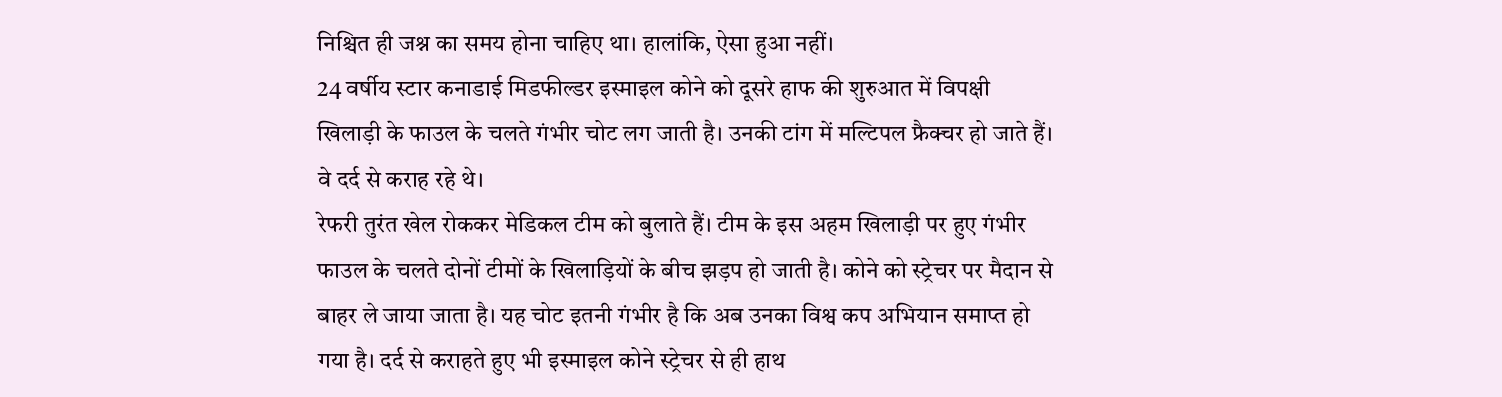निश्चित ही जश्न का समय होना चाहिए था। हालांकि, ऐसा हुआ नहीं।
24 वर्षीय स्टार कनाडाई मिडफील्डर इस्माइल कोने को दूसरे हाफ की शुरुआत में विपक्षी खिलाड़ी के फाउल के चलते गंभीर चोट लग जाती है। उनकी टांग में मल्टिपल फ्रैक्चर हो जाते हैं। वे दर्द से कराह रहे थे।
रेफरी तुरंत खेल रोककर मेडिकल टीम को बुलाते हैं। टीम के इस अहम खिलाड़ी पर हुए गंभीर फाउल के चलते दोनों टीमों के खिलाड़ियों के बीच झड़प हो जाती है। कोने को स्ट्रेचर पर मैदान से बाहर ले जाया जाता है। यह चोट इतनी गंभीर है कि अब उनका विश्व कप अभियान समाप्त हो गया है। दर्द से कराहते हुए भी इस्माइल कोने स्ट्रेचर से ही हाथ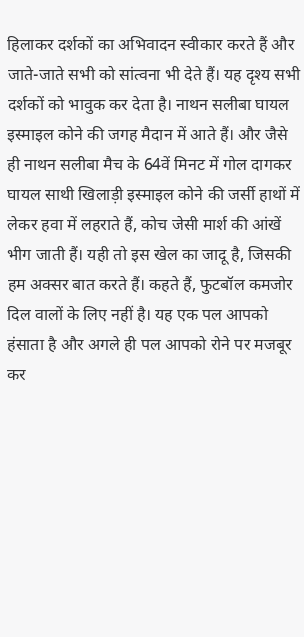हिलाकर दर्शकों का अभिवादन स्वीकार करते हैं और जाते-जाते सभी को सांत्वना भी देते हैं। यह दृश्य सभी दर्शकों को भावुक कर देता है। नाथन सलीबा घायल इस्माइल कोने की जगह मैदान में आते हैं। और जैसे ही नाथन सलीबा मैच के 64वें मिनट में गोल दागकर घायल साथी खिलाड़ी इस्माइल कोने की जर्सी हाथों में लेकर हवा में लहराते हैं, कोच जेसी मार्श की आंखें भीग जाती हैं। यही तो इस खेल का जादू है, जिसकी हम अक्सर बात करते हैं। कहते हैं, फुटबॉल कमजोर दिल वालों के लिए नहीं है। यह एक पल आपको हंसाता है और अगले ही पल आपको रोने पर मजबूर कर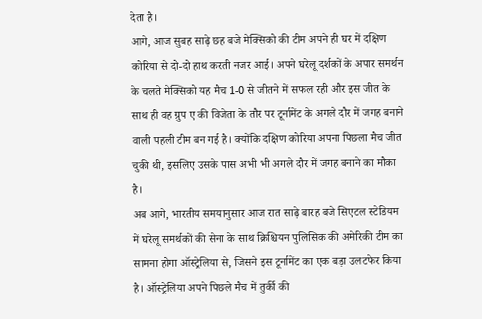देता है।
आगे, आज सुबह साढ़े छह बजे मेक्सिको की टीम अपने ही घर में दक्षिण कोरिया से दो-दो हाथ करती नजर आई। अपने घरेलू दर्शकों के अपार समर्थन के चलते मेक्सिको यह मैच 1-0 से जीतने में सफल रही और इस जीत के साथ ही वह ग्रुप ए की विजेता के तौर पर टूर्नामेंट के अगले दौर में जगह बनाने वाली पहली टीम बन गई है। क्योंकि दक्षिण कोरिया अपना पिछला मैच जीत चुकी थी, इसलिए उसके पास अभी भी अगले दौर में जगह बनाने का मौका है।
अब आगे, भारतीय समयानुसार आज रात साढ़े बारह बजे सिएटल स्टेडियम में घरेलू समर्थकों की सेना के साथ क्रिश्चियन पुलिसिक की अमेरिकी टीम का सामना होगा ऑस्ट्रेलिया से, जिसने इस टूर्नामेंट का एक बड़ा उलटफेर किया है। ऑस्ट्रेलिया अपने पिछले मैच में तुर्की की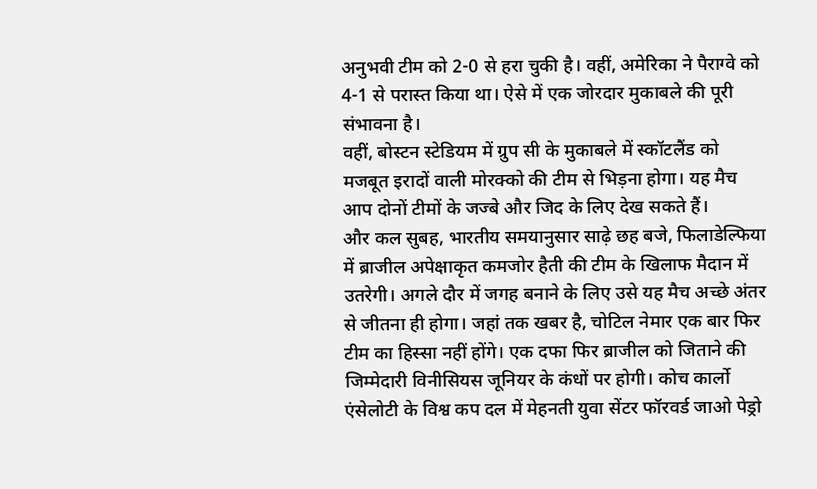अनुभवी टीम को 2-0 से हरा चुकी है। वहीं, अमेरिका ने पैराग्वे को 4-1 से परास्त किया था। ऐसे में एक जोरदार मुकाबले की पूरी संभावना है।
वहीं, बोस्टन स्टेडियम में ग्रुप सी के मुकाबले में स्कॉटलैंड को मजबूत इरादों वाली मोरक्को की टीम से भिड़ना होगा। यह मैच आप दोनों टीमों के जज्बे और जिद के लिए देख सकते हैं।
और कल सुबह, भारतीय समयानुसार साढ़े छह बजे, फिलाडेल्फिया में ब्राजील अपेक्षाकृत कमजोर हैती की टीम के खिलाफ मैदान में उतरेगी। अगले दौर में जगह बनाने के लिए उसे यह मैच अच्छे अंतर से जीतना ही होगा। जहां तक खबर है, चोटिल नेमार एक बार फिर टीम का हिस्सा नहीं होंगे। एक दफा फिर ब्राजील को जिताने की जिम्मेदारी विनीसियस जूनियर के कंधों पर होगी। कोच कार्लो एंसेलोटी के विश्व कप दल में मेहनती युवा सेंटर फॉरवर्ड जाओ पेड्रो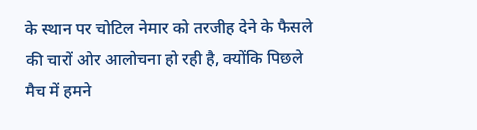के स्थान पर चोटिल नेमार को तरजीह देने के फैसले की चारों ओर आलोचना हो रही है, क्योंकि पिछले मैच में हमने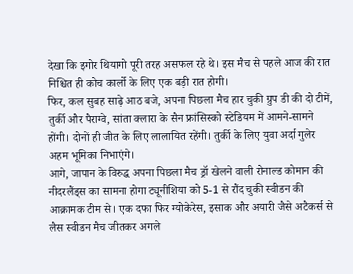देखा कि इगोर थियागो पूरी तरह असफल रहे थे। इस मैच से पहले आज की रात निश्चित ही कोच कार्लो के लिए एक बड़ी रात होगी।
फिर, कल सुबह साढ़े आठ बजे, अपना पिछला मैच हार चुकी ग्रुप डी की दो टीमें, तुर्की और पैराग्वे, सांता क्लारा के सैन फ्रांसिस्को स्टेडियम में आमने-सामने होंगी। दोनों ही जीत के लिए लालायित रहेंगी। तुर्की के लिए युवा अर्दा गुलेर अहम भूमिका निभाएंगे।
आगे, जापान के विरुद्ध अपना पिछला मैच ड्रॉ खेलने वाली रोनाल्ड कोमान की नीदरलैंड्स का सामना होगा ट्यूनीशिया को 5-1 से रौंद चुकी स्वीडन की आक्रामक टीम से। एक दफा फिर ग्योकेरेस, इसाक और अयारी जैसे अटैकर्स से लैस स्वीडन मैच जीतकर अगले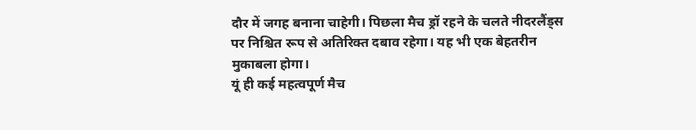दौर में जगह बनाना चाहेगी। पिछला मैच ड्रॉ रहने के चलते नीदरलैंड्स पर निश्चित रूप से अतिरिक्त दबाव रहेगा। यह भी एक बेहतरीन मुकाबला होगा।
यूं ही कई महत्वपूर्ण मैच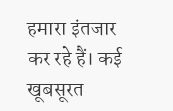हमारा इंतजार कर रहे हैं। कई खूबसूरत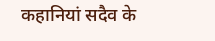कहानियां सदैव के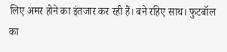लिए अमर होने का इंतजार कर रही हैं। बने रहिए साथ। फुटबॉल का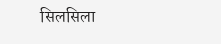सिलसिला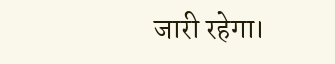जारी रहेगा।